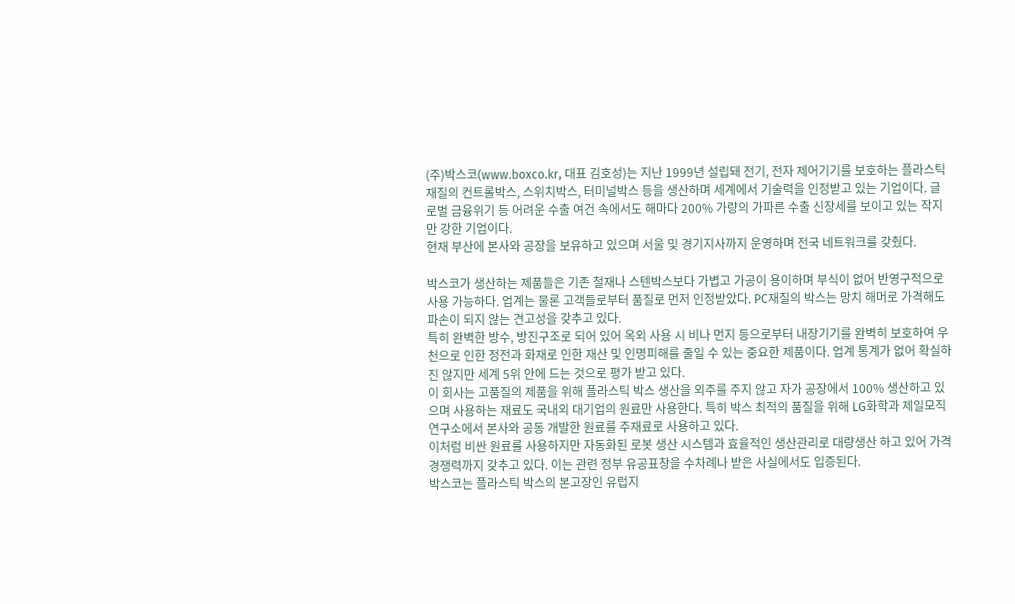(주)박스코(www.boxco.kr, 대표 김호성)는 지난 1999년 설립돼 전기, 전자 제어기기를 보호하는 플라스틱 재질의 컨트롤박스, 스위치박스, 터미널박스 등을 생산하며 세계에서 기술력을 인정받고 있는 기업이다. 글로벌 금융위기 등 어려운 수출 여건 속에서도 해마다 200% 가량의 가파른 수출 신장세를 보이고 있는 작지만 강한 기업이다.
현재 부산에 본사와 공장을 보유하고 있으며 서울 및 경기지사까지 운영하며 전국 네트워크를 갖췄다.

박스코가 생산하는 제품들은 기존 철재나 스텐박스보다 가볍고 가공이 용이하며 부식이 없어 반영구적으로 사용 가능하다. 업계는 물론 고객들로부터 품질로 먼저 인정받았다. PC재질의 박스는 망치 해머로 가격해도 파손이 되지 않는 견고성을 갖추고 있다.
특히 완벽한 방수, 방진구조로 되어 있어 옥외 사용 시 비나 먼지 등으로부터 내장기기를 완벽히 보호하여 우천으로 인한 정전과 화재로 인한 재산 및 인명피해를 줄일 수 있는 중요한 제품이다. 업계 통계가 없어 확실하진 않지만 세계 5위 안에 드는 것으로 평가 받고 있다.
이 회사는 고품질의 제품을 위해 플라스틱 박스 생산을 외주를 주지 않고 자가 공장에서 100% 생산하고 있으며 사용하는 재료도 국내외 대기업의 원료만 사용한다. 특히 박스 최적의 품질을 위해 LG화학과 제일모직 연구소에서 본사와 공동 개발한 원료를 주재료로 사용하고 있다.
이처럼 비싼 원료를 사용하지만 자동화된 로봇 생산 시스템과 효율적인 생산관리로 대량생산 하고 있어 가격 경쟁력까지 갖추고 있다. 이는 관련 정부 유공표창을 수차례나 받은 사실에서도 입증된다.
박스코는 플라스틱 박스의 본고장인 유럽지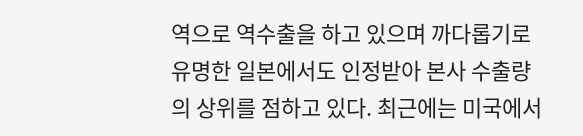역으로 역수출을 하고 있으며 까다롭기로 유명한 일본에서도 인정받아 본사 수출량의 상위를 점하고 있다. 최근에는 미국에서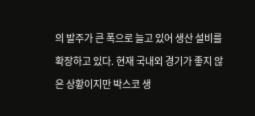의 발주가 큰 폭으로 늘고 있어 생산 설비를 확장하고 있다. 현재 국내외 경기가 좋지 않은 상황이지만 박스코 생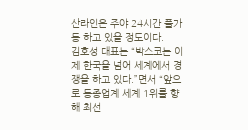산라인은 주야 24시간 풀가동 하고 있을 정도이다.
김호성 대표는 “박스코는 이제 한국을 넘어 세계에서 경쟁을 하고 있다.”면서 “앞으로 동종업계 세계 1위를 향해 최선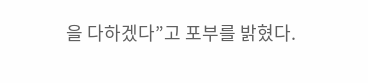을 다하겠다”고 포부를 밝혔다.